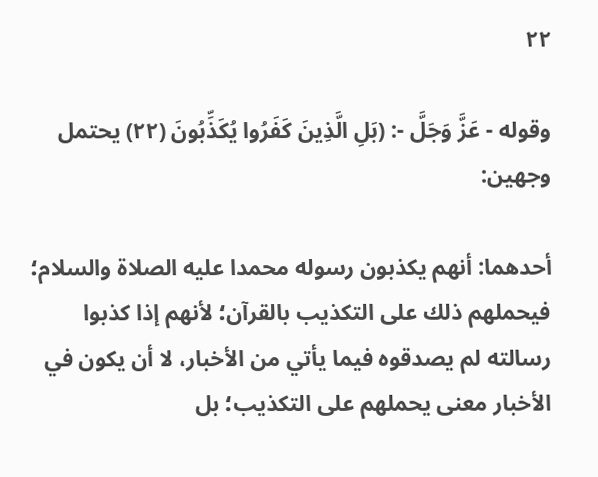٢٢

وقوله - عَزَّ وَجَلَّ -: (بَلِ الَّذِينَ كَفَرُوا يُكَذِّبُونَ (٢٢) يحتمل وجهين:

أحدهما: أنهم يكذبون رسوله محمدا عليه الصلاة والسلام؛ فيحملهم ذلك على التكذيب بالقرآن؛ لأنهم إذا كذبوا رسالته لم يصدقوه فيما يأتي من الأخبار، لا أن يكون في الأخبار معنى يحملهم على التكذيب؛ بل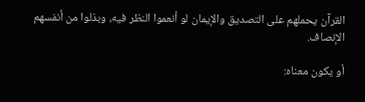القرآن يحملهم على التصديق والإيمان لو أنعموا النظر فيه، وبذلوا من أنفسهم الإنصاف.

أو يكون معناه: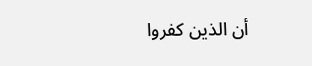أن الذين كفروا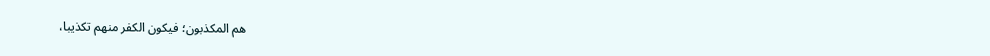هم المكذبون؛ فيكون الكفر منهم تكذيبا،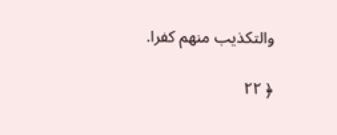والتكذيب منهم كفرا.

﴿ ٢٢